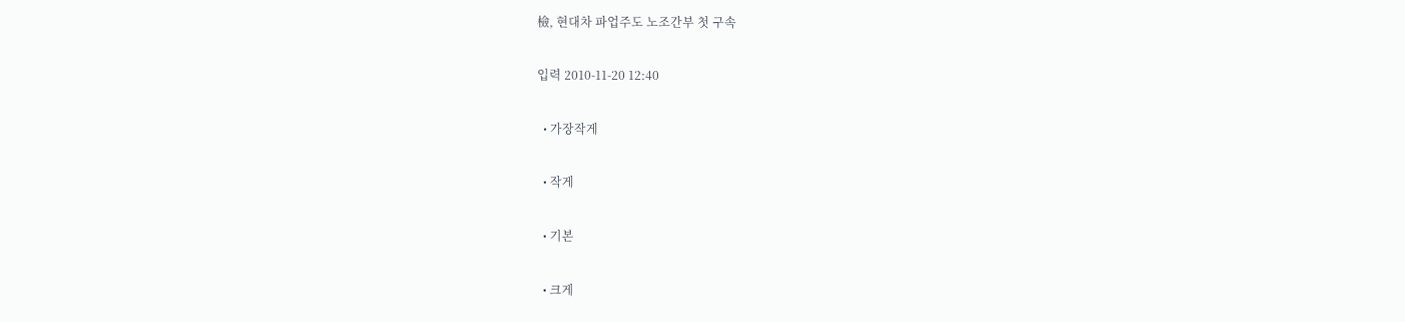檢, 현대차 파업주도 노조간부 첫 구속

입력 2010-11-20 12:40

  • 가장작게

  • 작게

  • 기본

  • 크게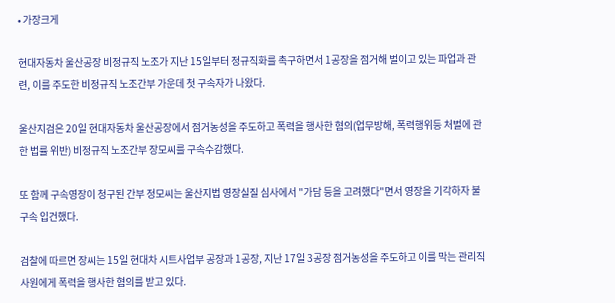• 가장크게

현대자동차 울산공장 비정규직 노조가 지난 15일부터 정규직화를 촉구하면서 1공장을 점거해 벌이고 있는 파업과 관련, 이를 주도한 비정규직 노조간부 가운데 첫 구속자가 나왔다.

울산지검은 20일 현대자동차 울산공장에서 점거농성을 주도하고 폭력을 행사한 혐의(업무방해, 폭력행위등 처벌에 관한 법률 위반) 비정규직 노조간부 장모씨를 구속수감했다.

또 함께 구속영장이 청구된 간부 정모씨는 울산지법 영장실질 심사에서 "가담 등을 고려했다"면서 영장을 기각하자 불구속 입건했다.

검찰에 따르면 장씨는 15일 현대차 시트사업부 공장과 1공장, 지난 17일 3공장 점거농성을 주도하고 이를 막는 관리직 사원에게 폭력을 행사한 혐의를 받고 있다.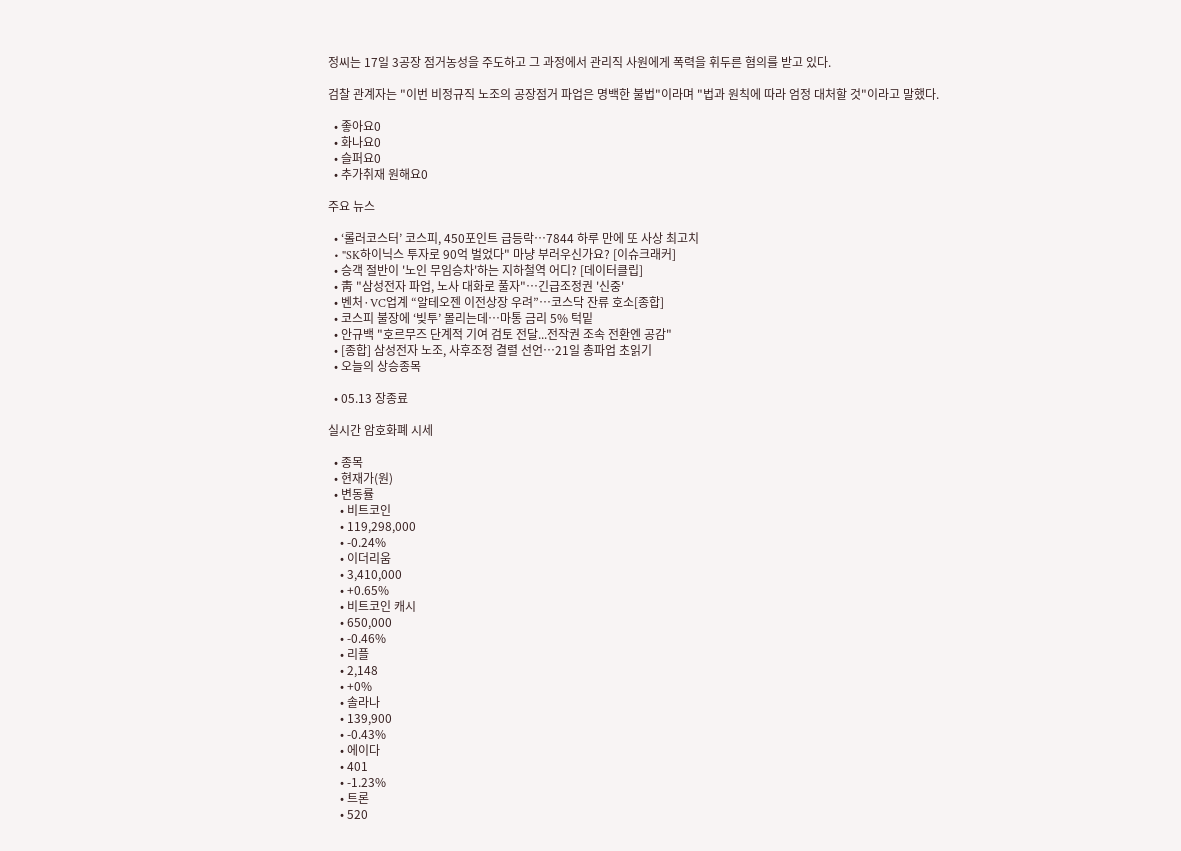정씨는 17일 3공장 점거농성을 주도하고 그 과정에서 관리직 사원에게 폭력을 휘두른 혐의를 받고 있다.

검찰 관계자는 "이번 비정규직 노조의 공장점거 파업은 명백한 불법"이라며 "법과 원칙에 따라 엄정 대처할 것"이라고 말했다.

  • 좋아요0
  • 화나요0
  • 슬퍼요0
  • 추가취재 원해요0

주요 뉴스

  • ‘롤러코스터’ 코스피, 450포인트 급등락…7844 하루 만에 또 사상 최고치
  • "SK하이닉스 투자로 90억 벌었다" 마냥 부러우신가요? [이슈크래커]
  • 승객 절반이 '노인 무임승차'하는 지하철역 어디? [데이터클립]
  • 靑 "삼성전자 파업, 노사 대화로 풀자"…긴급조정권 '신중'
  • 벤처·VC업계 “알테오젠 이전상장 우려”…코스닥 잔류 호소[종합]
  • 코스피 불장에 ‘빚투’ 몰리는데…마통 금리 5% 턱밑
  • 안규백 "호르무즈 단계적 기여 검토 전달...전작권 조속 전환엔 공감"
  • [종합] 삼성전자 노조, 사후조정 결렬 선언…21일 총파업 초읽기
  • 오늘의 상승종목

  • 05.13 장종료

실시간 암호화폐 시세

  • 종목
  • 현재가(원)
  • 변동률
    • 비트코인
    • 119,298,000
    • -0.24%
    • 이더리움
    • 3,410,000
    • +0.65%
    • 비트코인 캐시
    • 650,000
    • -0.46%
    • 리플
    • 2,148
    • +0%
    • 솔라나
    • 139,900
    • -0.43%
    • 에이다
    • 401
    • -1.23%
    • 트론
    • 520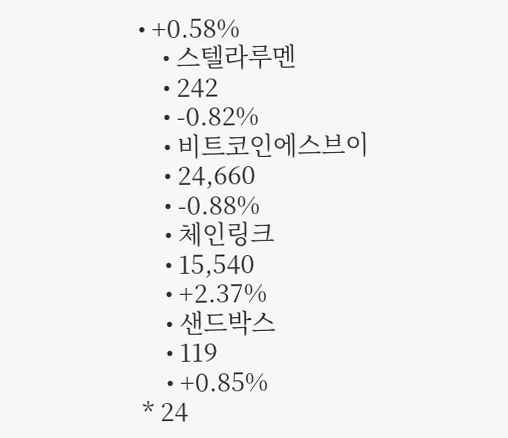• +0.58%
    • 스텔라루멘
    • 242
    • -0.82%
    • 비트코인에스브이
    • 24,660
    • -0.88%
    • 체인링크
    • 15,540
    • +2.37%
    • 샌드박스
    • 119
    • +0.85%
* 24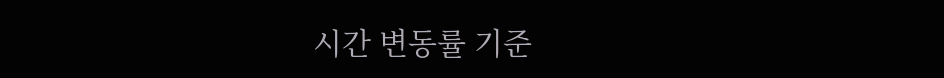시간 변동률 기준